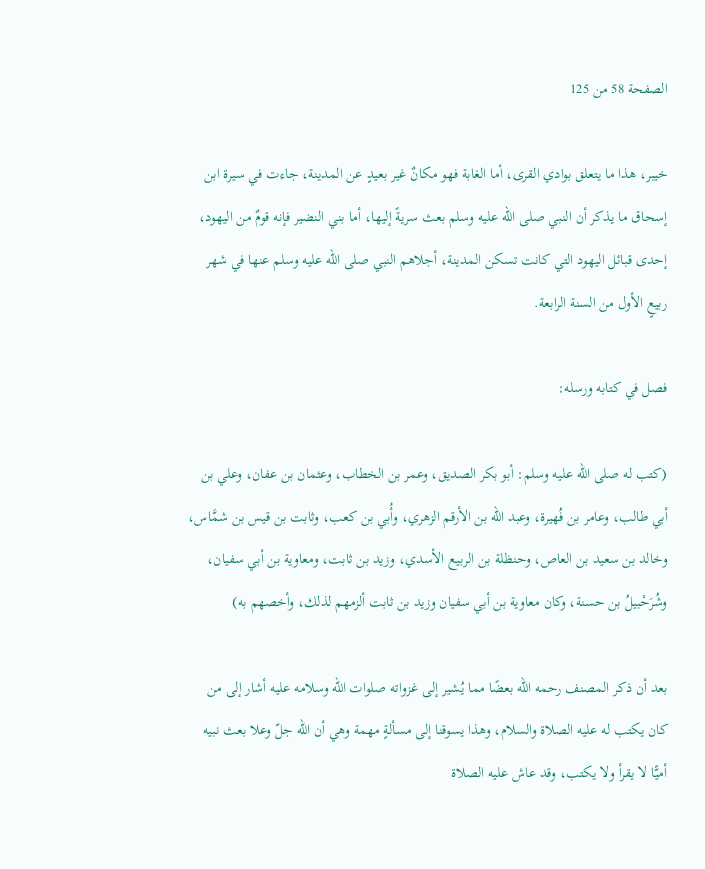الصفحة 58 من 125

خيبر، هذا ما يتعلق بوادي القرى، أما الغابة فهو مكانٌ غير بعيدٍ عن المدينة، جاءت في سيرة ابن إسحاق ما يذكر أن النبي صلى الله عليه وسلم بعث سريةً إليها، أما بني النضير فإنه قومٌ من اليهود، إحدى قبائل اليهود التي كانت تسكن المدينة، أجلاهم النبي صلى الله عليه وسلم عنها في شهر ربيعٍ الأول من السنة الرابعة.

فصل في كتابه ورسله:

(كتب له صلى الله عليه وسلم: أبو بكر الصديق، وعمر بن الخطاب، وعثمان بن عفان، وعلي بن أبي طالب، وعامر بن فُهيرة، وعبد الله بن الأرقم الزهري، وأُبي بن كعب، وثابت بن قيس بن شمَّاس، وخالد بن سعيد بن العاص، وحنظلة بن الربيع الأسدي، وزيد بن ثابت، ومعاوية بن أبي سفيان، وشُرَحْبيلُ بن حسنة، وكان معاوية بن أبي سفيان وزيد بن ثابت ألزمهم لذلك، وأخصهم به)

بعد أن ذكر المصنف رحمه الله بعضًا مما يُشير إلى غزواته صلوات الله وسلامه عليه أشار إلى من كان يكتب له عليه الصلاة والسلام، وهذا يسوقنا إلى مسألةٍ مهمة وهي أن الله جلّ وعلا بعث نبيه أميًّا لا يقرأ ولا يكتب، وقد عاش عليه الصلاة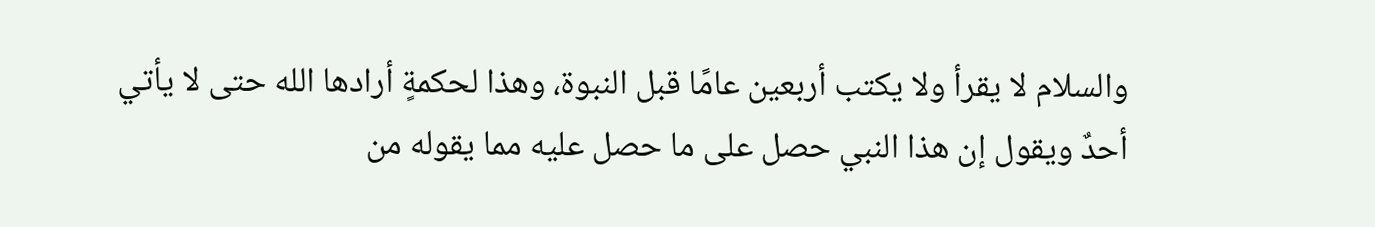والسلام لا يقرأ ولا يكتب أربعين عامًا قبل النبوة، وهذا لحكمةٍ أرادها الله حتى لا يأتي أحدٌ ويقول إن هذا النبي حصل على ما حصل عليه مما يقوله من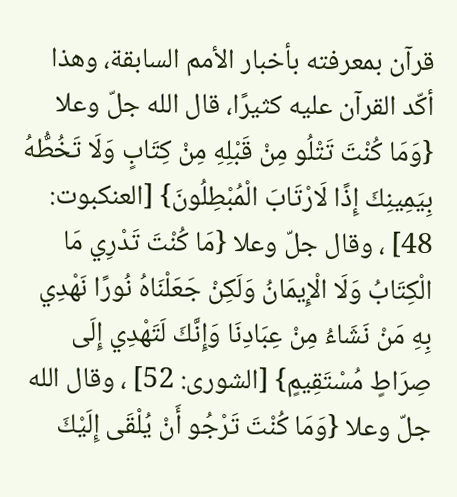قرآن بمعرفته بأخبار الأمم السابقة، وهذا أكّد القرآن عليه كثيرًا، قال الله جلّ وعلا {وَمَا كُنْتَ تَتْلُو مِنْ قَبْلِهِ مِنْ كِتَابٍ وَلَا تَخُطُّهُ بِيَمِينِكَ إِذًا لَارْتَابَ الْمُبْطِلُونَ} [العنكبوت: 48] ، وقال جلّ وعلا {مَا كُنْتَ تَدْرِي مَا الْكِتَابُ وَلَا الْإِيمَانُ وَلَكِنْ جَعَلْنَاهُ نُورًا نَهْدِي بِهِ مَنْ نَشَاءُ مِنْ عِبَادِنَا وَإِنَّكَ لَتَهْدِي إِلَى صِرَاطٍ مُسْتَقِيمٍ} [الشورى: 52] ، وقال الله جلّ وعلا {وَمَا كُنْتَ تَرْجُو أَنْ يُلْقَى إِلَيْكَ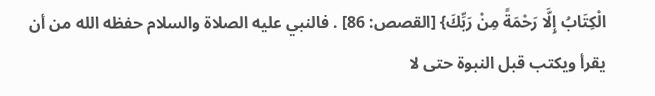الْكِتَابُ إِلَّا رَحْمَةً مِنْ رَبِّكَ} [القصص: 86] . فالنبي عليه الصلاة والسلام حفظه الله من أن يقرأ ويكتب قبل النبوة حتى لا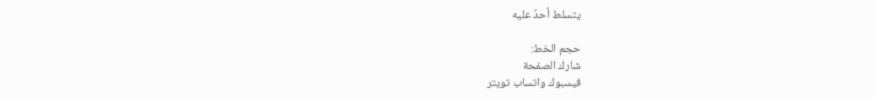يتسلط أحدٌ عليه

حجم الخط:
شارك الصفحة
فيسبوك واتساب تويتر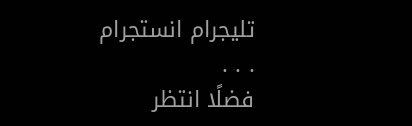تليجرام انستجرام
. . .
فضلًا انتظر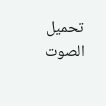تحميل الصوت